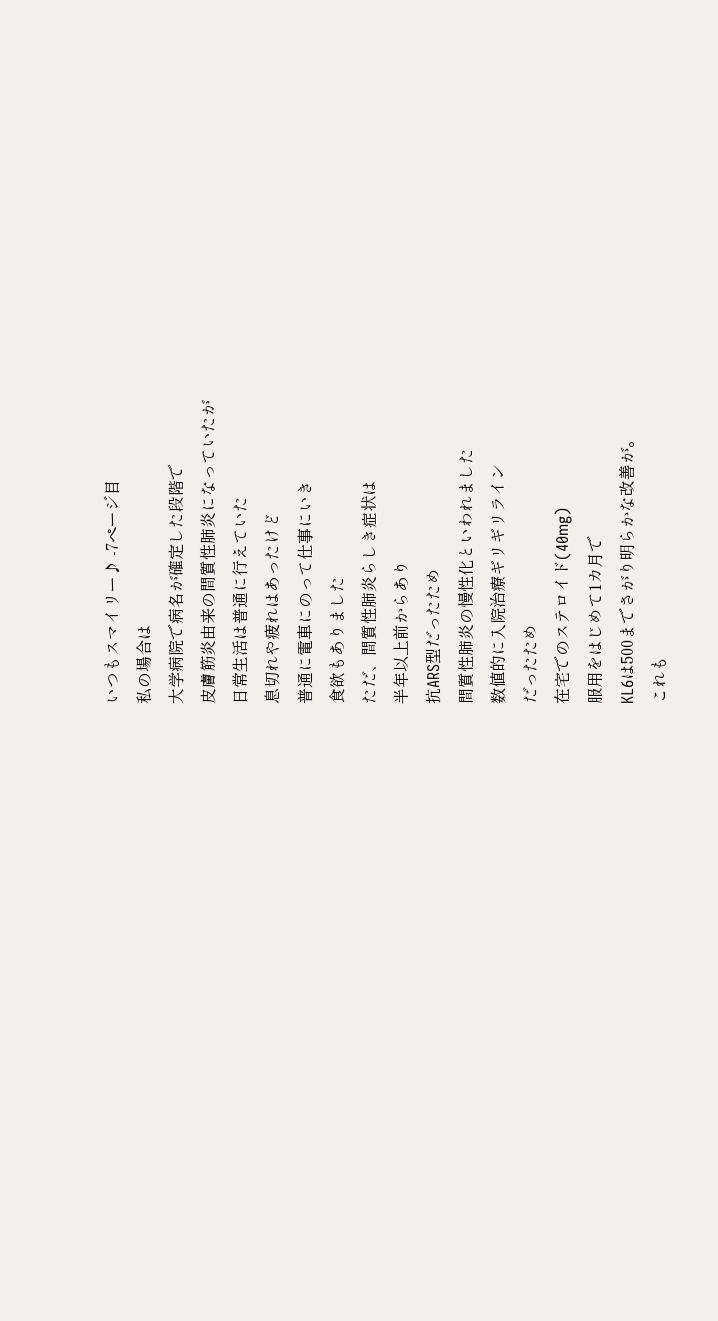いつもスマイリー♪ -7ページ目
私の場合は
大学病院で病名が確定した段階で
皮膚筋炎由来の間質性肺炎になっていたが
日常生活は普通に行えていた
息切れや疲れはあったけど
普通に電車にのって仕事にいき
食欲もありました
ただ、間質性肺炎らしき症状は
半年以上前からあり
抗ARS型だったため
間質性肺炎の慢性化といわれました
数値的に入院治療ギリギリライン
だったため
在宅でのステロイド(40mg)
服用をはじめて1カ月で
KL6は500までさがり明らかな改善が。
これも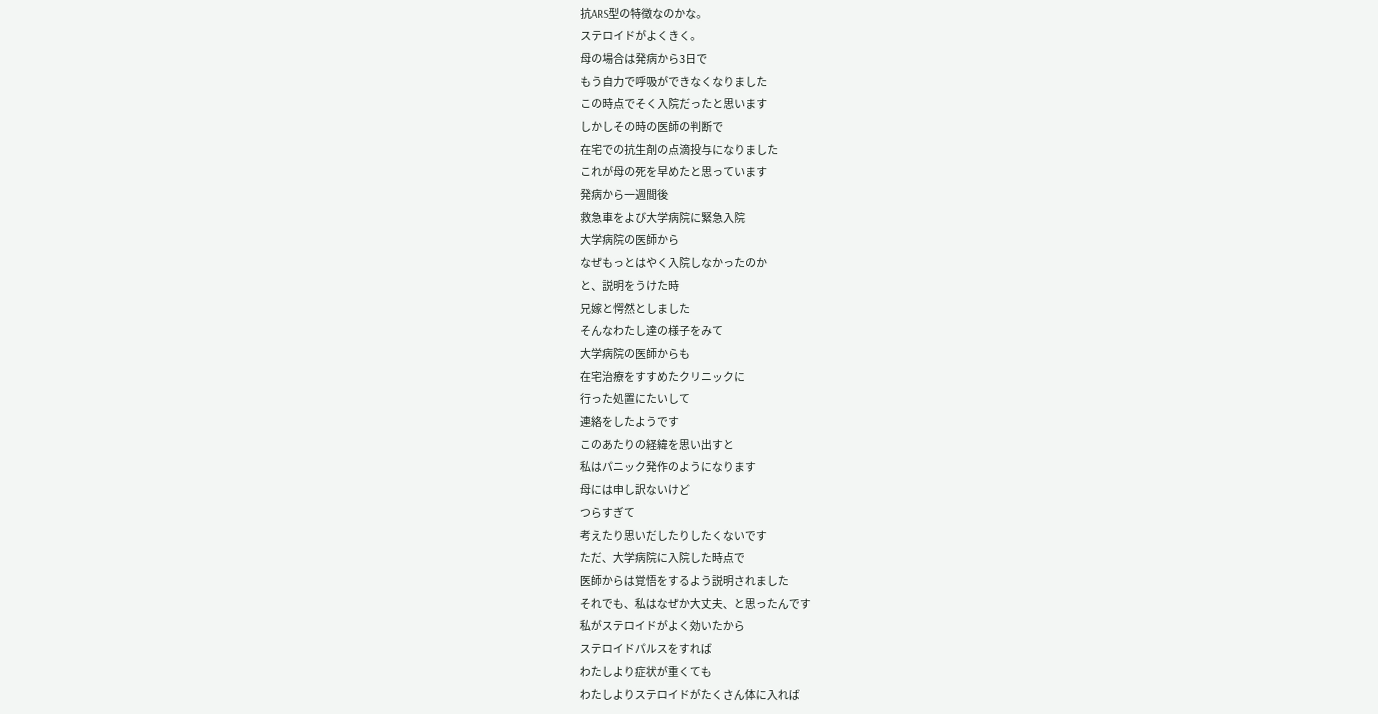抗ARS型の特徴なのかな。
ステロイドがよくきく。
母の場合は発病から3日で
もう自力で呼吸ができなくなりました
この時点でそく入院だったと思います
しかしその時の医師の判断で
在宅での抗生剤の点滴投与になりました
これが母の死を早めたと思っています
発病から一週間後
救急車をよび大学病院に緊急入院
大学病院の医師から
なぜもっとはやく入院しなかったのか
と、説明をうけた時
兄嫁と愕然としました
そんなわたし達の様子をみて
大学病院の医師からも
在宅治療をすすめたクリニックに
行った処置にたいして
連絡をしたようです
このあたりの経緯を思い出すと
私はパニック発作のようになります
母には申し訳ないけど
つらすぎて
考えたり思いだしたりしたくないです
ただ、大学病院に入院した時点で
医師からは覚悟をするよう説明されました
それでも、私はなぜか大丈夫、と思ったんです
私がステロイドがよく効いたから
ステロイドパルスをすれば
わたしより症状が重くても
わたしよりステロイドがたくさん体に入れば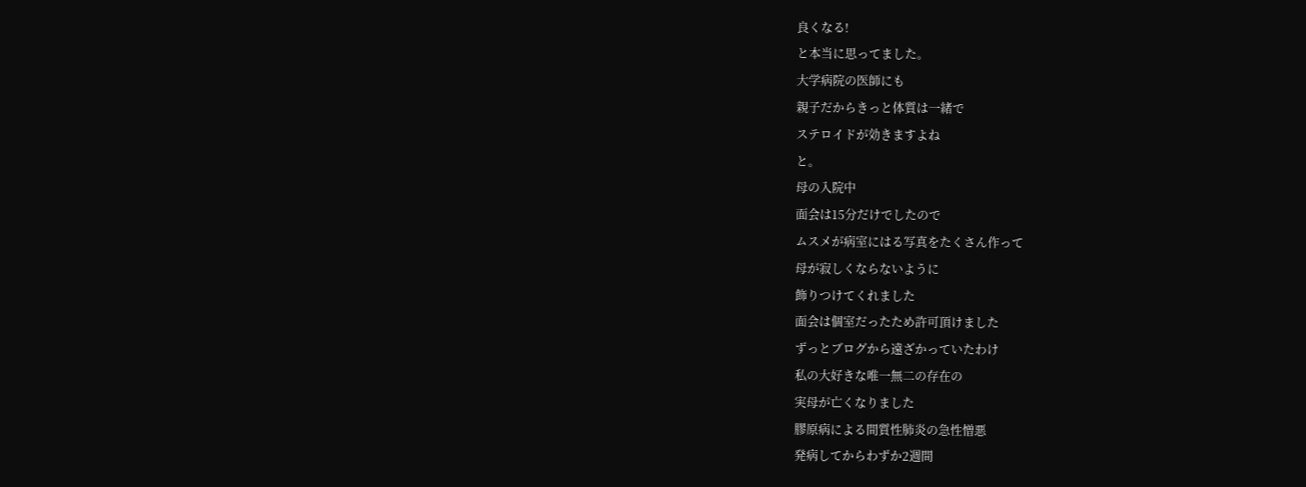良くなる!
と本当に思ってました。
大学病院の医師にも
親子だからきっと体質は一緒で
ステロイドが効きますよね
と。
母の入院中
面会は15分だけでしたので
ムスメが病室にはる写真をたくさん作って
母が寂しくならないように
飾りつけてくれました
面会は個室だったため許可頂けました
ずっとブログから遠ざかっていたわけ
私の大好きな唯一無二の存在の
実母が亡くなりました
膠原病による間質性肺炎の急性憎悪
発病してからわずか2週間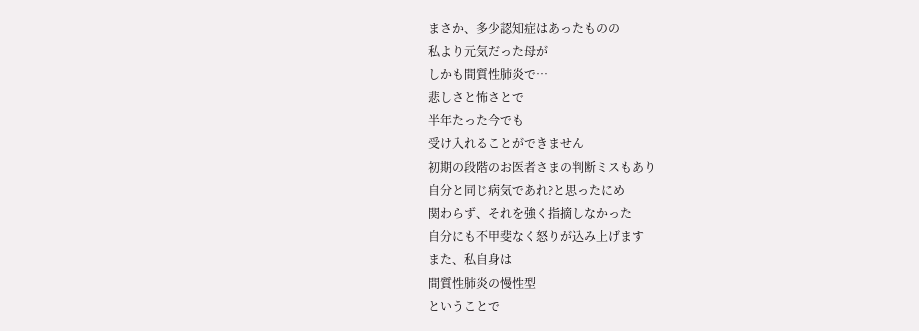まさか、多少認知症はあったものの
私より元気だった母が
しかも間質性肺炎で…
悲しさと怖さとで
半年たった今でも
受け入れることができません
初期の段階のお医者さまの判断ミスもあり
自分と同じ病気であれ?と思ったにめ
関わらず、それを強く指摘しなかった
自分にも不甲斐なく怒りが込み上げます
また、私自身は
間質性肺炎の慢性型
ということで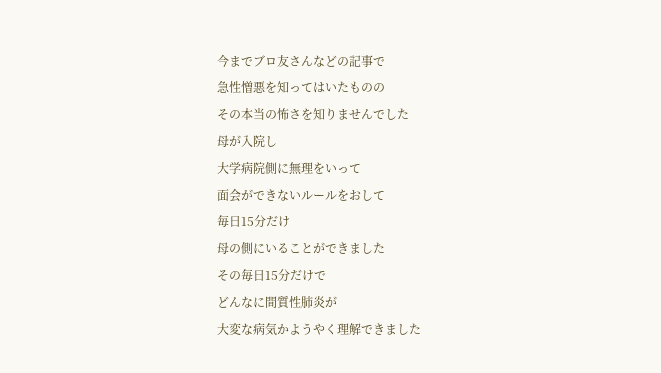今までブロ友さんなどの記事で
急性憎悪を知ってはいたものの
その本当の怖さを知りませんでした
母が入院し
大学病院側に無理をいって
面会ができないルールをおして
毎日15分だけ
母の側にいることができました
その毎日15分だけで
どんなに間質性肺炎が
大変な病気かようやく理解できました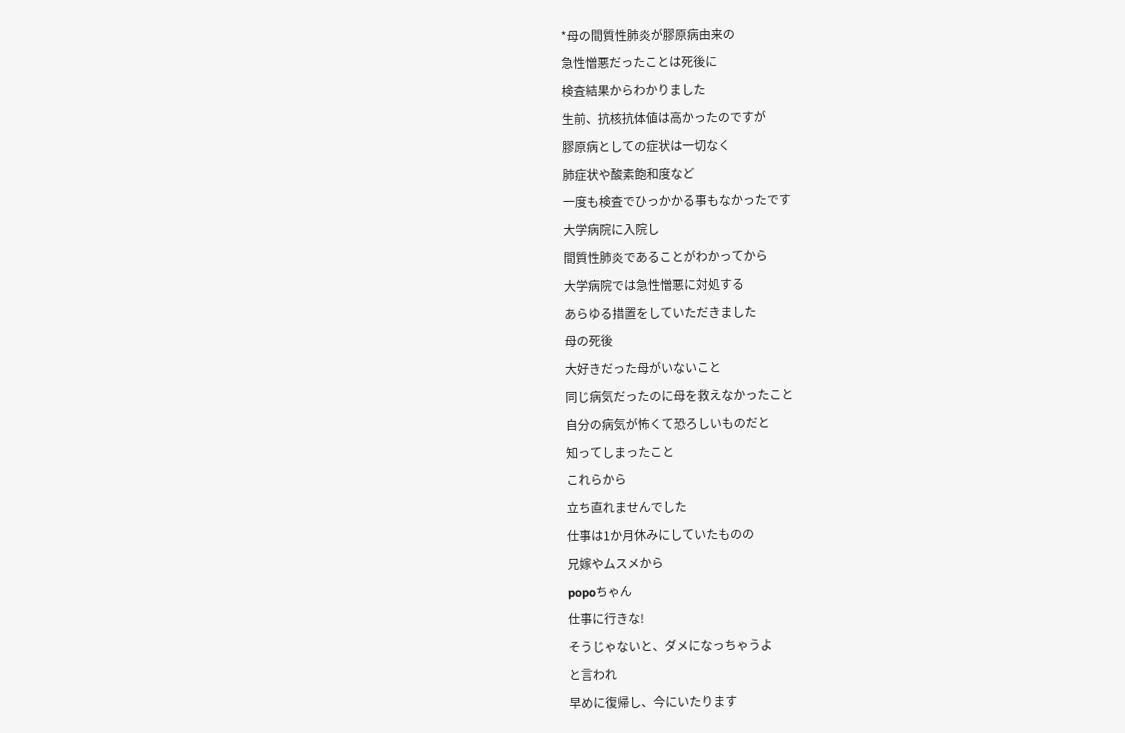*母の間質性肺炎が膠原病由来の
急性憎悪だったことは死後に
検査結果からわかりました
生前、抗核抗体値は高かったのですが
膠原病としての症状は一切なく
肺症状や酸素飽和度など
一度も検査でひっかかる事もなかったです
大学病院に入院し
間質性肺炎であることがわかってから
大学病院では急性憎悪に対処する
あらゆる措置をしていただきました
母の死後
大好きだった母がいないこと
同じ病気だったのに母を救えなかったこと
自分の病気が怖くて恐ろしいものだと
知ってしまったこと
これらから
立ち直れませんでした
仕事は1か月休みにしていたものの
兄嫁やムスメから
popoちゃん
仕事に行きな!
そうじゃないと、ダメになっちゃうよ
と言われ
早めに復帰し、今にいたります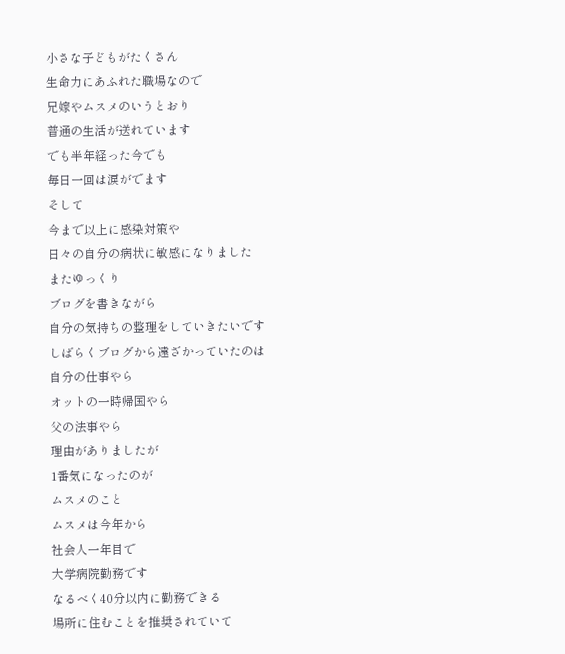小さな子どもがたくさん
生命力にあふれた職場なので
兄嫁やムスメのいうとおり
普通の生活が送れています
でも半年経った今でも
毎日一回は涙がでます
そして
今まで以上に感染対策や
日々の自分の病状に敏感になりました
またゆっくり
ブログを書きながら
自分の気持ちの整理をしていきたいです
しばらくブログから遠ざかっていたのは
自分の仕事やら
オットの一時帰国やら
父の法事やら
理由がありましたが
1番気になったのが
ムスメのこと
ムスメは今年から
社会人一年目で
大学病院勤務です
なるべく40分以内に勤務できる
場所に住むことを推奨されていて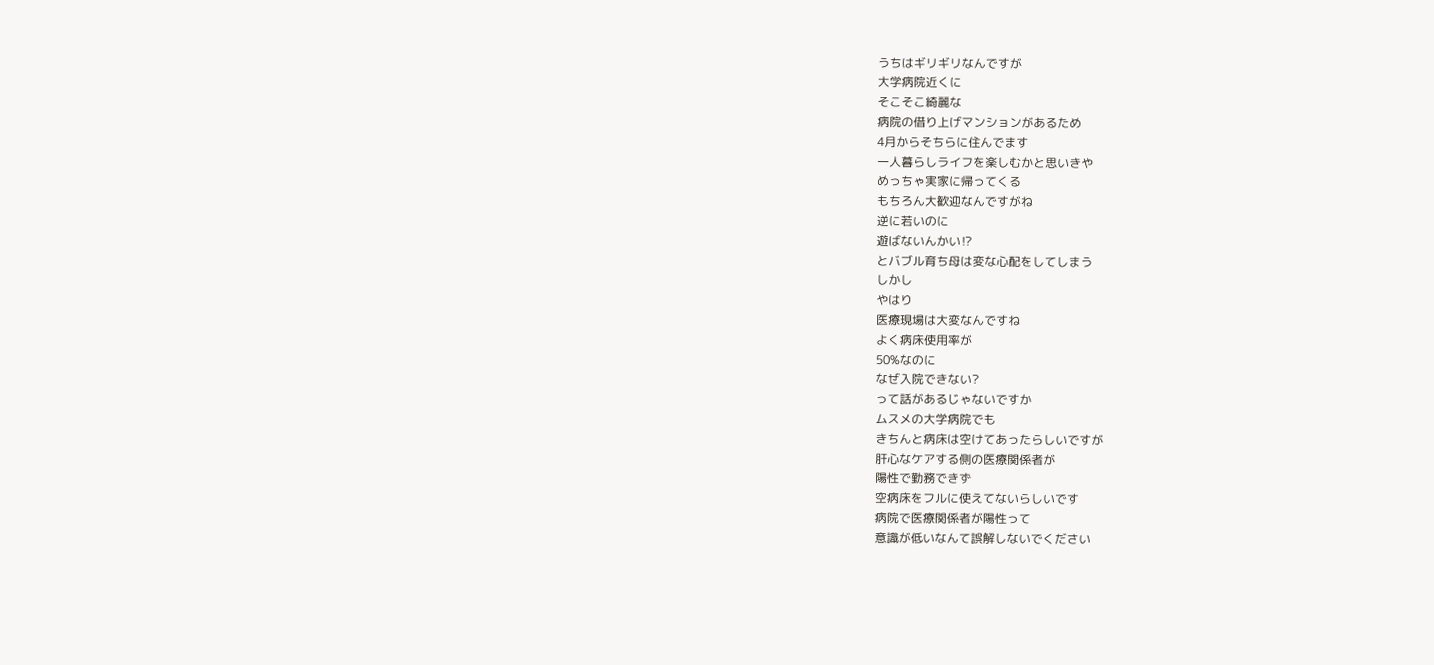うちはギリギリなんですが
大学病院近くに
そこそこ綺麗な
病院の借り上げマンションがあるため
4月からそちらに住んでます
一人暮らしライフを楽しむかと思いきや
めっちゃ実家に帰ってくる
もちろん大歓迎なんですがね
逆に若いのに
遊ばないんかい⁉
とバブル育ち母は変な心配をしてしまう
しかし
やはり
医療現場は大変なんですね
よく病床使用率が
50%なのに
なぜ入院できない?
って話があるじゃないですか
ムスメの大学病院でも
きちんと病床は空けてあったらしいですが
肝心なケアする側の医療関係者が
陽性で勤務できず
空病床をフルに使えてないらしいです
病院で医療関係者が陽性って
意識が低いなんて誤解しないでください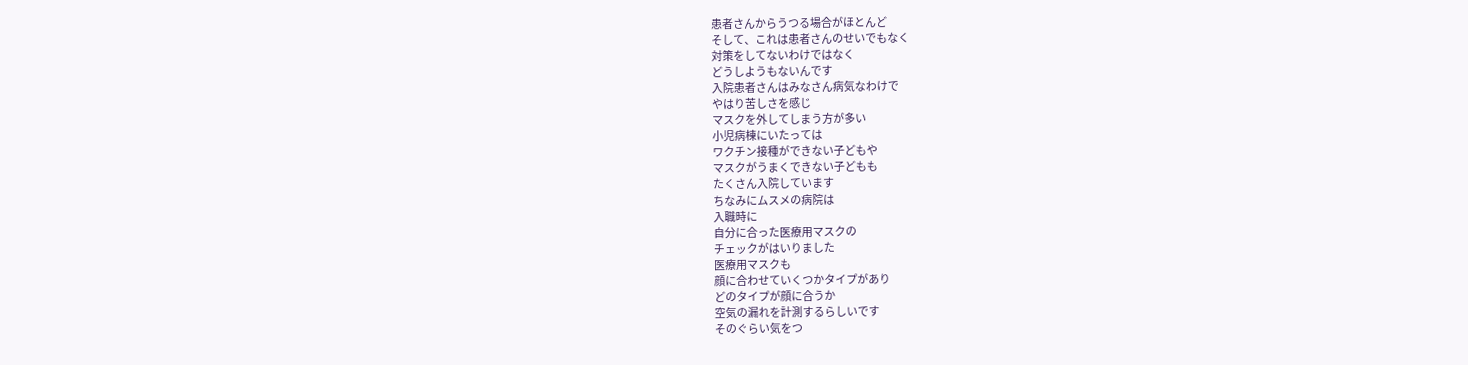患者さんからうつる場合がほとんど
そして、これは患者さんのせいでもなく
対策をしてないわけではなく
どうしようもないんです
入院患者さんはみなさん病気なわけで
やはり苦しさを感じ
マスクを外してしまう方が多い
小児病棟にいたっては
ワクチン接種ができない子どもや
マスクがうまくできない子どもも
たくさん入院しています
ちなみにムスメの病院は
入職時に
自分に合った医療用マスクの
チェックがはいりました
医療用マスクも
顔に合わせていくつかタイプがあり
どのタイプが顔に合うか
空気の漏れを計測するらしいです
そのぐらい気をつ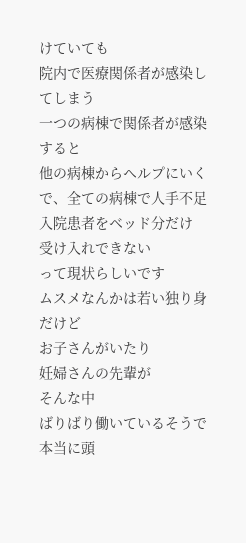けていても
院内で医療関係者が感染してしまう
一つの病棟で関係者が感染すると
他の病棟からヘルプにいく
で、全ての病棟で人手不足
入院患者をベッド分だけ
受け入れできない
って現状らしいです
ムスメなんかは若い独り身だけど
お子さんがいたり
妊婦さんの先輩が
そんな中
ばりばり働いているそうで
本当に頭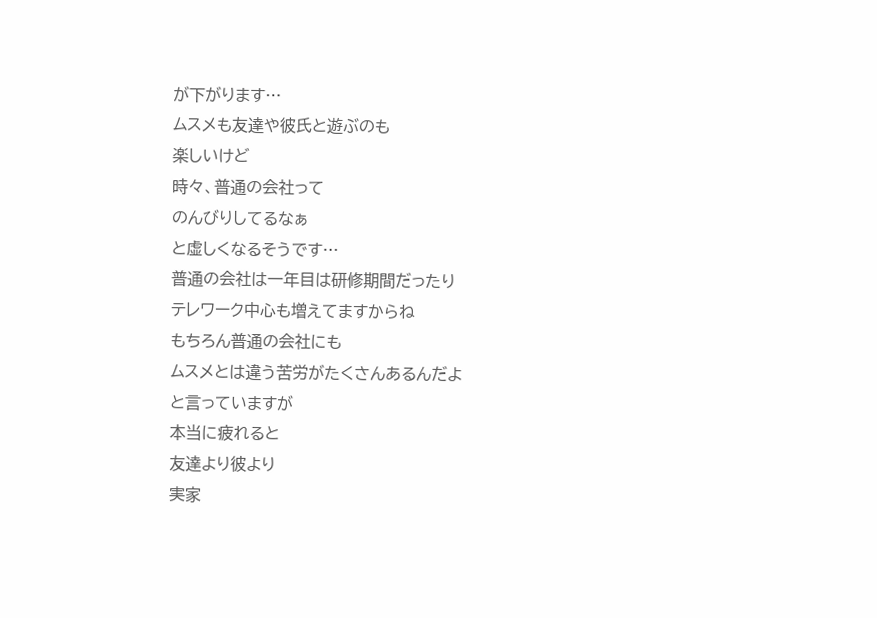が下がります…
ムスメも友達や彼氏と遊ぶのも
楽しいけど
時々、普通の会社って
のんびりしてるなぁ
と虚しくなるそうです…
普通の会社は一年目は研修期間だったり
テレワーク中心も増えてますからね
もちろん普通の会社にも
ムスメとは違う苦労がたくさんあるんだよ
と言っていますが
本当に疲れると
友達より彼より
実家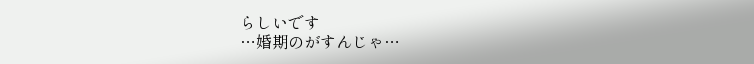らしいです
…婚期のがすんじゃ…